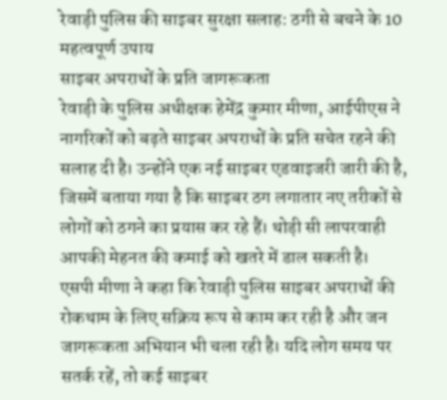रेवाड़ी पुलिस की साइबर सुरक्षा सलाह: ठगी से बचने के 10 महत्वपूर्ण उपाय
साइबर अपराधों के प्रति जागरूकता
रेवाड़ी के पुलिस अधीक्षक हेमेंद्र कुमार मीणा, आईपीएस ने नागरिकों को बढ़ते साइबर अपराधों के प्रति सचेत रहने की सलाह दी है। उन्होंने एक नई साइबर एडवाइजरी जारी की है, जिसमें बताया गया है कि साइबर ठग लगातार नए तरीकों से लोगों को ठगने का प्रयास कर रहे हैं। थोड़ी सी लापरवाही आपकी मेहनत की कमाई को खतरे में डाल सकती है।
एसपी मीणा ने कहा कि रेवाड़ी पुलिस साइबर अपराधों की रोकथाम के लिए सक्रिय रूप से काम कर रही है और जन जागरूकता अभियान भी चला रही है। यदि लोग समय पर सतर्क रहें, तो कई साइबर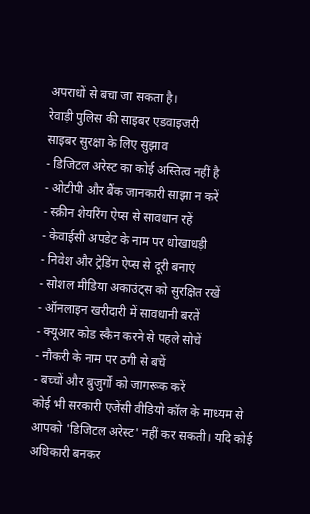अपराधों से बचा जा सकता है।
रेवाड़ी पुलिस की साइबर एडवाइजरी
साइबर सुरक्षा के लिए सुझाव
- डिजिटल अरेस्ट का कोई अस्तित्व नहीं है
- ओटीपी और बैंक जानकारी साझा न करें
- स्क्रीन शेयरिंग ऐप्स से सावधान रहें
- केवाईसी अपडेट के नाम पर धोखाधड़ी
- निवेश और ट्रेडिंग ऐप्स से दूरी बनाएं
- सोशल मीडिया अकाउंट्स को सुरक्षित रखें
- ऑनलाइन खरीदारी में सावधानी बरतें
- क्यूआर कोड स्कैन करने से पहले सोचें
- नौकरी के नाम पर ठगी से बचें
- बच्चों और बुजुर्गों को जागरूक करें
कोई भी सरकारी एजेंसी वीडियो कॉल के माध्यम से आपको 'डिजिटल अरेस्ट' नहीं कर सकती। यदि कोई अधिकारी बनकर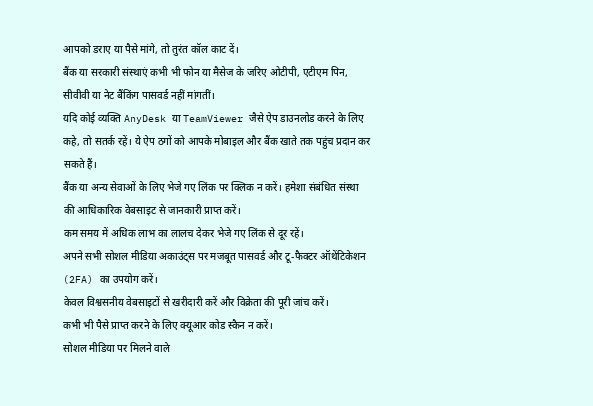आपको डराए या पैसे मांगे, तो तुरंत कॉल काट दें।
बैंक या सरकारी संस्थाएं कभी भी फोन या मैसेज के जरिए ओटीपी, एटीएम पिन, सीवीवी या नेट बैंकिंग पासवर्ड नहीं मांगतीं।
यदि कोई व्यक्ति AnyDesk या TeamViewer जैसे ऐप डाउनलोड करने के लिए कहे, तो सतर्क रहें। ये ऐप ठगों को आपके मोबाइल और बैंक खाते तक पहुंच प्रदान कर सकते हैं।
बैंक या अन्य सेवाओं के लिए भेजे गए लिंक पर क्लिक न करें। हमेशा संबंधित संस्था की आधिकारिक वेबसाइट से जानकारी प्राप्त करें।
कम समय में अधिक लाभ का लालच देकर भेजे गए लिंक से दूर रहें।
अपने सभी सोशल मीडिया अकाउंट्स पर मजबूत पासवर्ड और टू-फैक्टर ऑथेंटिकेशन (2FA) का उपयोग करें।
केवल विश्वसनीय वेबसाइटों से खरीदारी करें और विक्रेता की पूरी जांच करें।
कभी भी पैसे प्राप्त करने के लिए क्यूआर कोड स्कैन न करें।
सोशल मीडिया पर मिलने वाले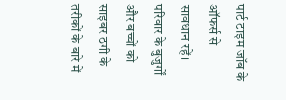पार्ट टाइम जॉब के ऑफर्स से सावधान रहें।
परिवार के बुजुर्गों और बच्चों को साइबर ठगी के तरीकों के बारे में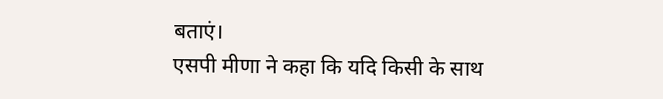बताएं।
एसपी मीणा ने कहा कि यदि किसी के साथ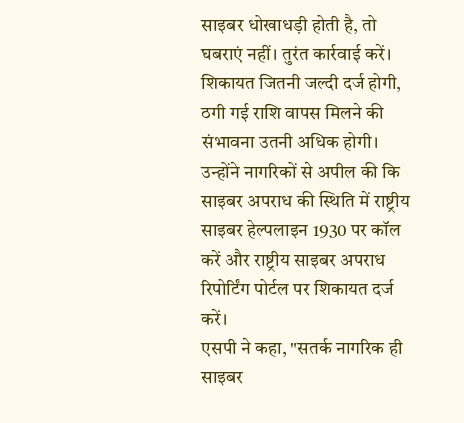साइबर धोखाधड़ी होती है, तो घबराएं नहीं। तुरंत कार्रवाई करें। शिकायत जितनी जल्दी दर्ज होगी, ठगी गई राशि वापस मिलने की संभावना उतनी अधिक होगी।
उन्होंने नागरिकों से अपील की कि साइबर अपराध की स्थिति में राष्ट्रीय साइबर हेल्पलाइन 1930 पर कॉल करें और राष्ट्रीय साइबर अपराध रिपोर्टिंग पोर्टल पर शिकायत दर्ज करें।
एसपी ने कहा, "सतर्क नागरिक ही साइबर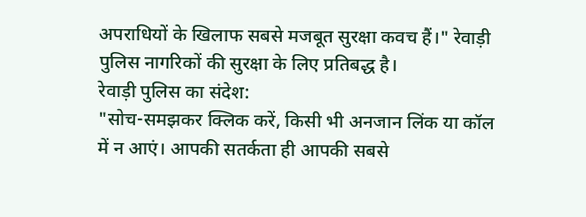अपराधियों के खिलाफ सबसे मजबूत सुरक्षा कवच हैं।" रेवाड़ी पुलिस नागरिकों की सुरक्षा के लिए प्रतिबद्ध है।
रेवाड़ी पुलिस का संदेश:
"सोच-समझकर क्लिक करें, किसी भी अनजान लिंक या कॉल में न आएं। आपकी सतर्कता ही आपकी सबसे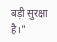बड़ी सुरक्षा है।"